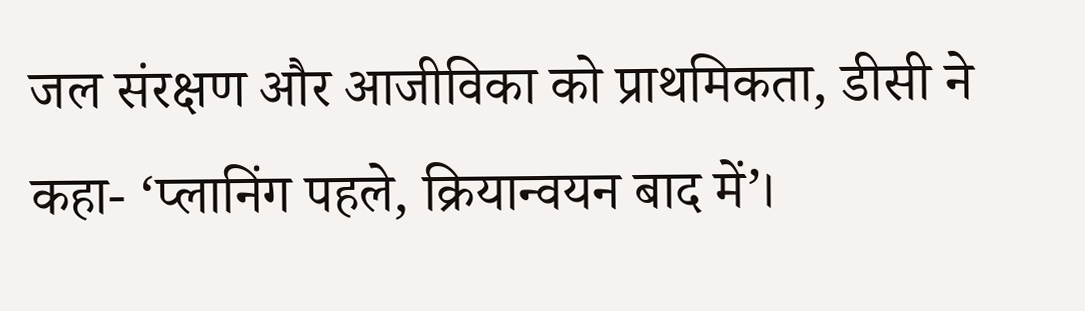जल संरक्षण और आजीविका को प्राथमिकता, डीसी ने कहा- ‘प्लानिंग पहले, क्रियान्वयन बाद में’।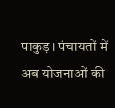पाकुड़। पंचायतों में अब योजनाओं की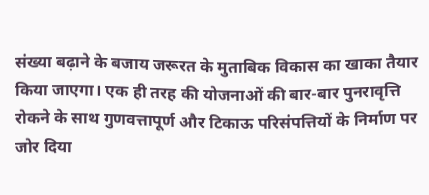संख्या बढ़ाने के बजाय जरूरत के मुताबिक विकास का खाका तैयार किया जाएगा। एक ही तरह की योजनाओं की बार-बार पुनरावृत्ति रोकने के साथ गुणवत्तापूर्ण और टिकाऊ परिसंपत्तियों के निर्माण पर जोर दिया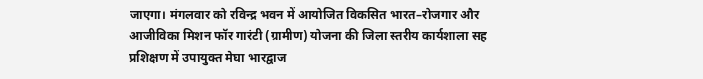जाएगा। मंगलवार को रविन्द्र भवन में आयोजित विकसित भारत–रोजगार और आजीविका मिशन फॉर गारंटी (ग्रामीण) योजना की जिला स्तरीय कार्यशाला सह प्रशिक्षण में उपायुक्त मेघा भारद्वाज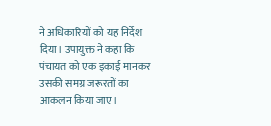ने अधिकारियों को यह निर्देश दिया। उपायुक्त ने कहा कि पंचायत को एक इकाई मानकर उसकी समग्र जरूरतों का आकलन किया जाए।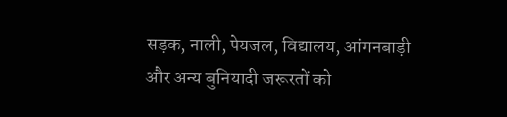सड़क, नाली, पेयजल, विद्यालय, आंगनबाड़ी और अन्य बुनियादी जरूरतों को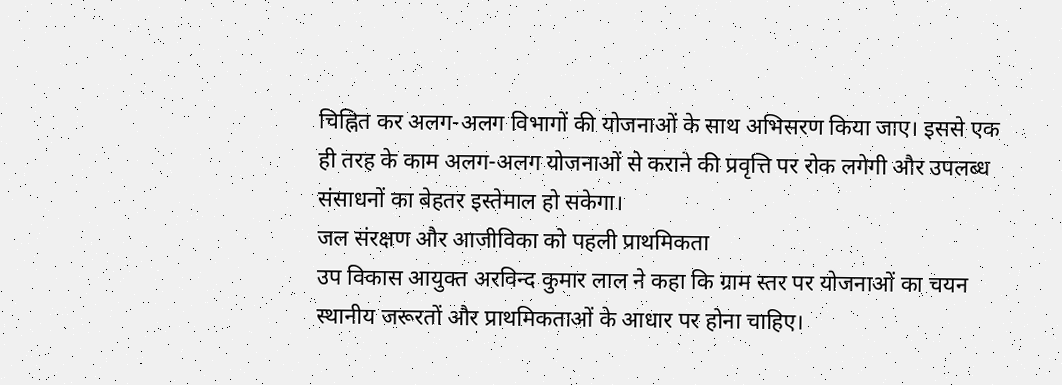चिह्नित कर अलग-अलग विभागों की योजनाओं के साथ अभिसरण किया जाए। इससे एक ही तरह के काम अलग-अलग योजनाओं से कराने की प्रवृत्ति पर रोक लगेगी और उपलब्ध संसाधनों का बेहतर इस्तेमाल हो सकेगा।
जल संरक्षण और आजीविका को पहली प्राथमिकता
उप विकास आयुक्त अरविन्द कुमार लाल ने कहा कि ग्राम स्तर पर योजनाओं का चयन स्थानीय जरूरतों और प्राथमिकताओं के आधार पर होना चाहिए।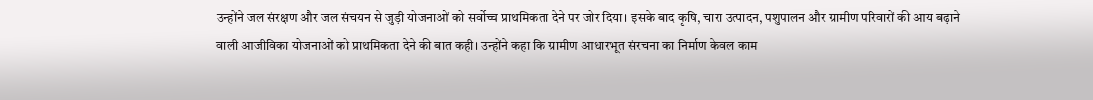उन्होंने जल संरक्षण और जल संचयन से जुड़ी योजनाओं को सर्वोच्च प्राथमिकता देने पर जोर दिया। इसके बाद कृषि, चारा उत्पादन, पशुपालन और ग्रामीण परिवारों की आय बढ़ाने वाली आजीविका योजनाओं को प्राथमिकता देने की बात कही। उन्होंने कहा कि ग्रामीण आधारभूत संरचना का निर्माण केवल काम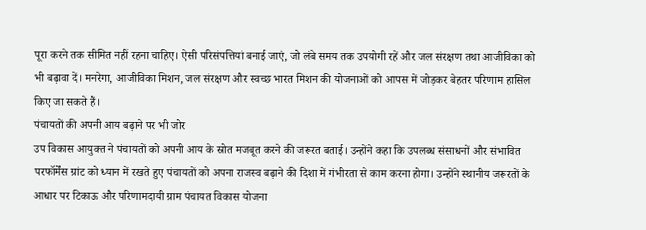पूरा करने तक सीमित नहीं रहना चाहिए। ऐसी परिसंपत्तियां बनाई जाएं, जो लंबे समय तक उपयोगी रहें और जल संरक्षण तथा आजीविका को भी बढ़ावा दें। मनरेगा, आजीविका मिशन, जल संरक्षण और स्वच्छ भारत मिशन की योजनाओं को आपस में जोड़कर बेहतर परिणाम हासिल किए जा सकते हैं।
पंचायतों की अपनी आय बढ़ाने पर भी जोर
उप विकास आयुक्त ने पंचायतों को अपनी आय के स्रोत मजबूत करने की जरूरत बताई। उन्होंने कहा कि उपलब्ध संसाधनों और संभावित परफॉर्मेंस ग्रांट को ध्यान में रखते हुए पंचायतों को अपना राजस्व बढ़ाने की दिशा में गंभीरता से काम करना होगा। उन्होंने स्थानीय जरूरतों के आधार पर टिकाऊ और परिणामदायी ग्राम पंचायत विकास योजना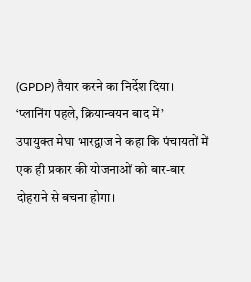(GPDP) तैयार करने का निर्देश दिया।
‘प्लानिंग पहले, क्रियान्वयन बाद में’
उपायुक्त मेघा भारद्वाज ने कहा कि पंचायतों में एक ही प्रकार की योजनाओं को बार-बार दोहराने से बचना होगा।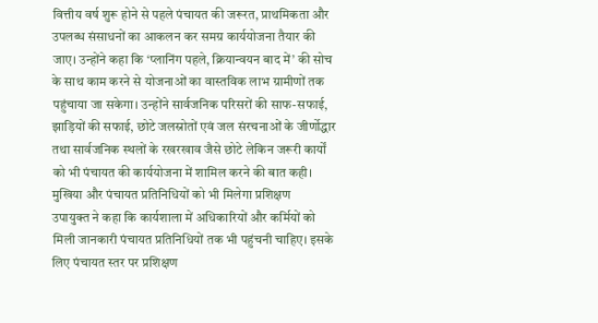वित्तीय वर्ष शुरू होने से पहले पंचायत की जरूरत, प्राथमिकता और उपलब्ध संसाधनों का आकलन कर समग्र कार्ययोजना तैयार की जाए। उन्होंने कहा कि ‘प्लानिंग पहले, क्रियान्वयन बाद में’ की सोच के साथ काम करने से योजनाओं का वास्तविक लाभ ग्रामीणों तक पहुंचाया जा सकेगा। उन्होंने सार्वजनिक परिसरों की साफ-सफाई, झाड़ियों की सफाई, छोटे जलस्रोतों एवं जल संरचनाओं के जीर्णोद्धार तथा सार्वजनिक स्थलों के रखरखाव जैसे छोटे लेकिन जरूरी कार्यों को भी पंचायत की कार्ययोजना में शामिल करने की बात कही।
मुखिया और पंचायत प्रतिनिधियों को भी मिलेगा प्रशिक्षण
उपायुक्त ने कहा कि कार्यशाला में अधिकारियों और कर्मियों को मिली जानकारी पंचायत प्रतिनिधियों तक भी पहुंचनी चाहिए। इसके लिए पंचायत स्तर पर प्रशिक्षण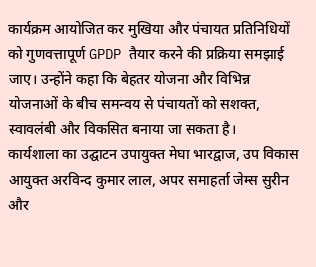कार्यक्रम आयोजित कर मुखिया और पंचायत प्रतिनिधियों को गुणवत्तापूर्ण GPDP तैयार करने की प्रक्रिया समझाई जाए। उन्होंने कहा कि बेहतर योजना और विभिन्न योजनाओं के बीच समन्वय से पंचायतों को सशक्त, स्वावलंबी और विकसित बनाया जा सकता है।
कार्यशाला का उद्घाटन उपायुक्त मेघा भारद्वाज, उप विकास आयुक्त अरविन्द कुमार लाल, अपर समाहर्ता जेम्स सुरीन और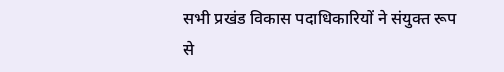सभी प्रखंड विकास पदाधिकारियों ने संयुक्त रूप से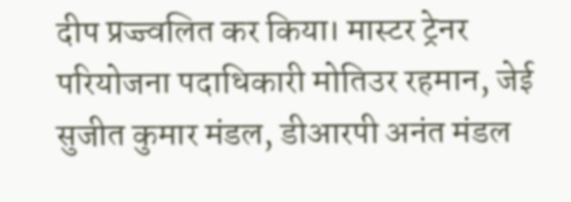दीप प्रज्ज्वलित कर किया। मास्टर ट्रेनर परियोजना पदाधिकारी मोतिउर रहमान, जेई सुजीत कुमार मंडल, डीआरपी अनंत मंडल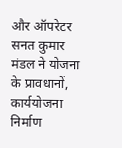और ऑपरेटर सनत कुमार मंडल ने योजना के प्रावधानों, कार्ययोजना निर्माण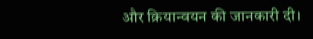और क्रियान्वयन की जानकारी दी।